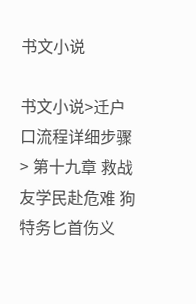书文小说

书文小说>迁户口流程详细步骤 > 第十九章 救战友学民赴危难 狗特务匕首伤义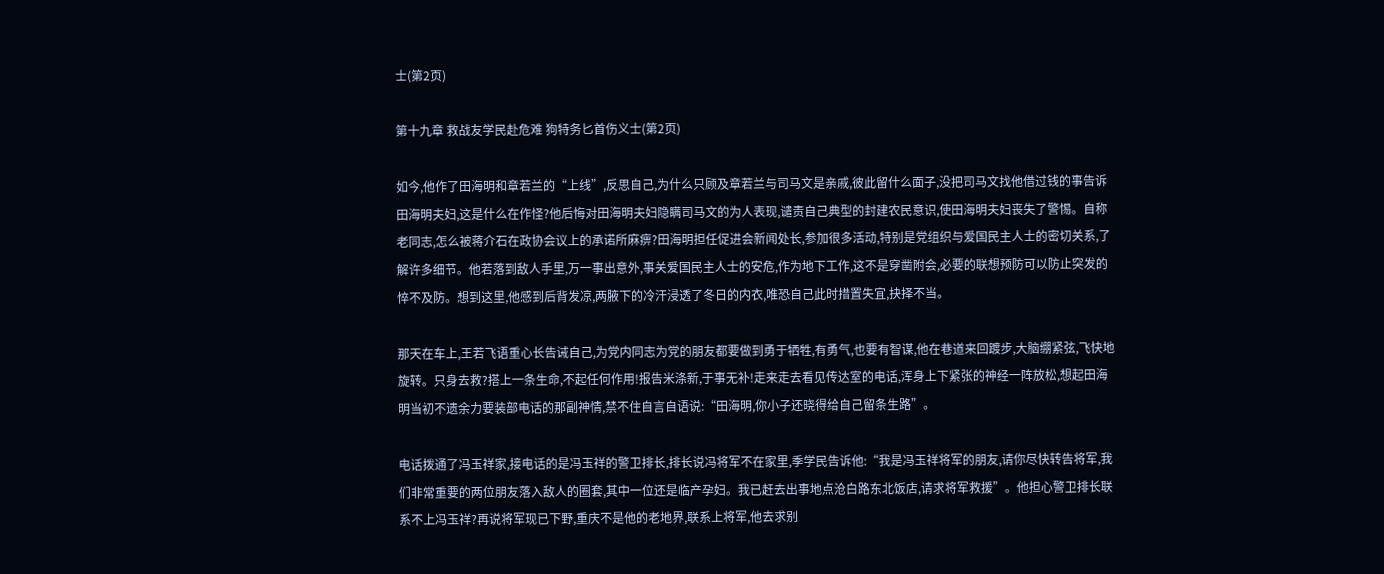士(第2页)

第十九章 救战友学民赴危难 狗特务匕首伤义士(第2页)

如今,他作了田海明和章若兰的“上线”,反思自己,为什么只顾及章若兰与司马文是亲戚,彼此留什么面子,没把司马文找他借过钱的事告诉田海明夫妇,这是什么在作怪?他后悔对田海明夫妇隐瞒司马文的为人表现,谴责自己典型的封建农民意识,使田海明夫妇丧失了警惕。自称老同志,怎么被蒋介石在政协会议上的承诺所麻痹?田海明担任促进会新闻处长,参加很多活动,特别是党组织与爱国民主人士的密切关系,了解许多细节。他若落到敌人手里,万一事出意外,事关爱国民主人士的安危,作为地下工作,这不是穿凿附会,必要的联想预防可以防止突发的悴不及防。想到这里,他感到后背发凉,两腋下的冷汗浸透了冬日的内衣,唯恐自己此时措置失宜,抉择不当。

那天在车上,王若飞语重心长告诫自己,为党内同志为党的朋友都要做到勇于牺牲,有勇气,也要有智谋,他在巷道来回踱步,大脑绷紧弦,飞快地旋转。只身去救?搭上一条生命,不起任何作用!报告米涤新,于事无补!走来走去看见传达室的电话,浑身上下紧张的神经一阵放松,想起田海明当初不遗余力要装部电话的那副神情,禁不住自言自语说:“田海明,你小子还晓得给自己留条生路”。

电话拨通了冯玉祥家,接电话的是冯玉祥的警卫排长,排长说冯将军不在家里,季学民告诉他:“我是冯玉祥将军的朋友,请你尽快转告将军,我们非常重要的两位朋友落入敌人的圈套,其中一位还是临产孕妇。我已赶去出事地点沧白路东北饭店,请求将军救援”。他担心警卫排长联系不上冯玉祥?再说将军现已下野,重庆不是他的老地界,联系上将军,他去求别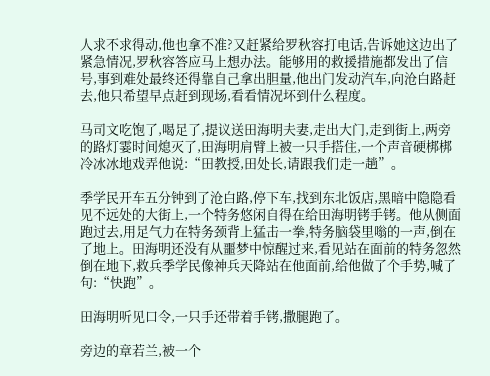人求不求得动,他也拿不准?又赶紧给罗秋容打电话,告诉她这边出了紧急情况,罗秋容答应马上想办法。能够用的救援措施都发出了信号,事到难处最终还得靠自己拿出胆量,他出门发动汽车,向沧白路赶去,他只希望早点赶到现场,看看情况坏到什么程度。

马司文吃饱了,喝足了,提议送田海明夫妻,走出大门,走到街上,两旁的路灯霎时间熄灭了,田海明肩臂上被一只手搭住,一个声音硬梆梆冷冰冰地戏弄他说:“田教授,田处长,请跟我们走一趟”。

季学民开车五分钟到了沧白路,停下车,找到东北饭店,黑暗中隐隐看见不远处的大街上,一个特务悠闲自得在给田海明铐手铐。他从侧面跑过去,用足气力在特务颈背上猛击一拳,特务脑袋里嗡的一声,倒在了地上。田海明还没有从噩梦中惊醒过来,看见站在面前的特务忽然倒在地下,救兵季学民像神兵天降站在他面前,给他做了个手势,喊了句:“快跑”。

田海明听见口令,一只手还带着手铐,撒腿跑了。

旁边的章若兰,被一个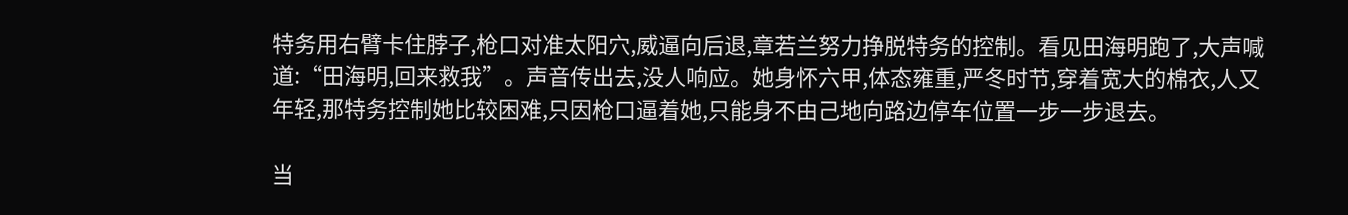特务用右臂卡住脖子,枪口对准太阳穴,威逼向后退,章若兰努力挣脱特务的控制。看见田海明跑了,大声喊道:“田海明,回来救我”。声音传出去,没人响应。她身怀六甲,体态雍重,严冬时节,穿着宽大的棉衣,人又年轻,那特务控制她比较困难,只因枪口逼着她,只能身不由己地向路边停车位置一步一步退去。

当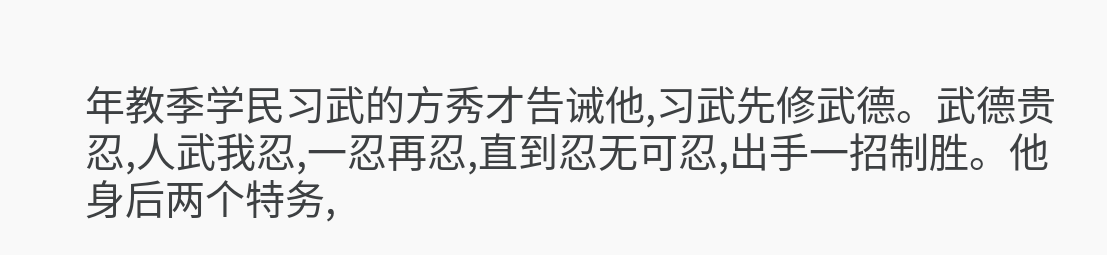年教季学民习武的方秀才告诫他,习武先修武德。武德贵忍,人武我忍,一忍再忍,直到忍无可忍,出手一招制胜。他身后两个特务,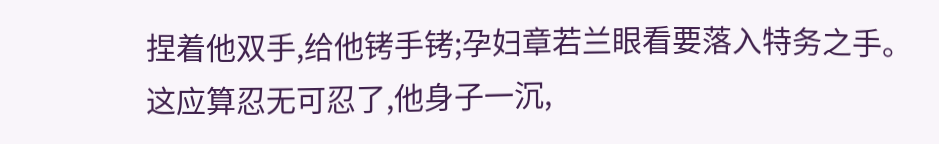捏着他双手,给他铐手铐;孕妇章若兰眼看要落入特务之手。这应算忍无可忍了,他身子一沉,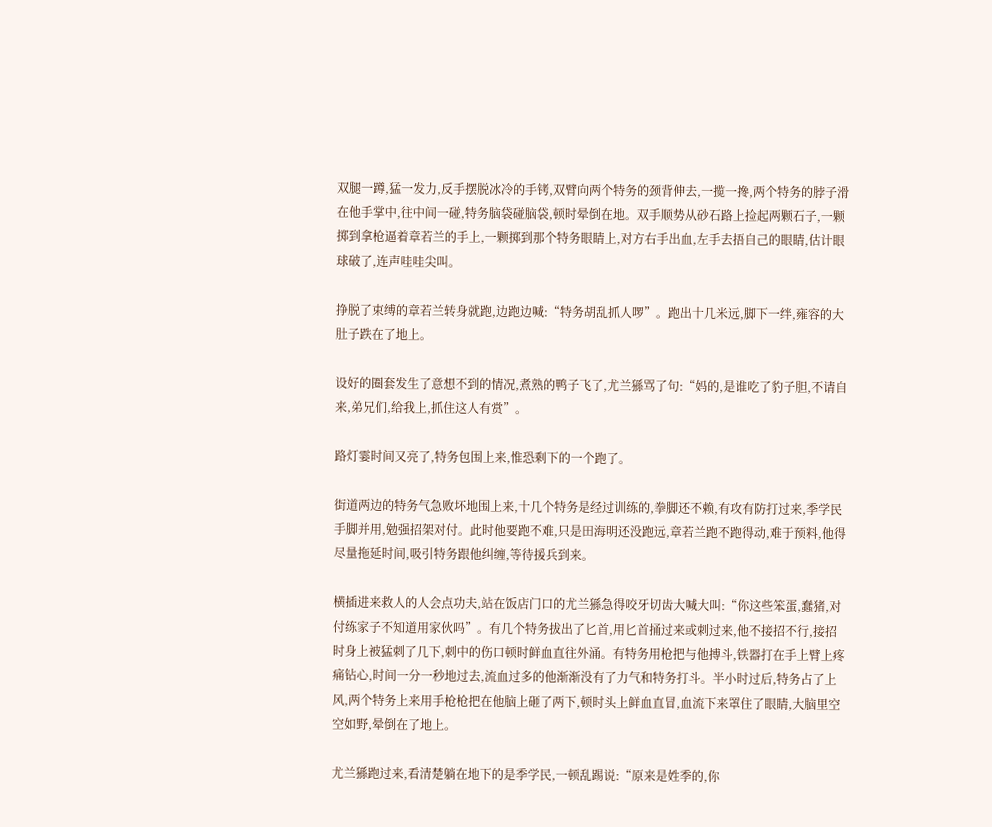双腿一蹲,猛一发力,反手摆脱冰冷的手铐,双臂向两个特务的颈背伸去,一揽一搀,两个特务的脖子滑在他手掌中,往中间一碰,特务脑袋碰脑袋,顿时晕倒在地。双手顺势从砂石路上捡起两颗石子,一颗掷到拿枪逼着章若兰的手上,一颗掷到那个特务眼睛上,对方右手出血,左手去捂自己的眼睛,估计眼球破了,连声哇哇尖叫。

挣脱了束缚的章若兰转身就跑,边跑边喊:“特务胡乱抓人啰”。跑出十几米远,脚下一绊,雍容的大肚子跌在了地上。

设好的圈套发生了意想不到的情况,煮熟的鸭子飞了,尤兰猻骂了句:“妈的,是谁吃了豹子胆,不请自来,弟兄们,给我上,抓住这人有赏”。

路灯霎时间又亮了,特务包围上来,惟恐剩下的一个跑了。

街道两边的特务气急败坏地围上来,十几个特务是经过训练的,拳脚还不赖,有攻有防打过来,季学民手脚并用,勉强招架对付。此时他要跑不难,只是田海明还没跑远,章若兰跑不跑得动,难于预料,他得尽量拖延时间,吸引特务跟他纠缠,等待援兵到来。

横插进来救人的人会点功夫,站在饭店门口的尤兰猻急得咬牙切齿大喊大叫:“你这些笨蛋,蠢猪,对付练家子不知道用家伙吗”。有几个特务拔出了匕首,用匕首捅过来或刺过来,他不接招不行,接招时身上被猛刺了几下,刺中的伤口顿时鲜血直往外涌。有特务用枪把与他搏斗,铁器打在手上臂上疼痛钻心,时间一分一秒地过去,流血过多的他渐渐没有了力气和特务打斗。半小时过后,特务占了上风,两个特务上来用手枪枪把在他脑上砸了两下,顿时头上鲜血直冒,血流下来罩住了眼睛,大脑里空空如野,晕倒在了地上。

尤兰猻跑过来,看清楚躺在地下的是季学民,一顿乱踢说:“原来是姓季的,你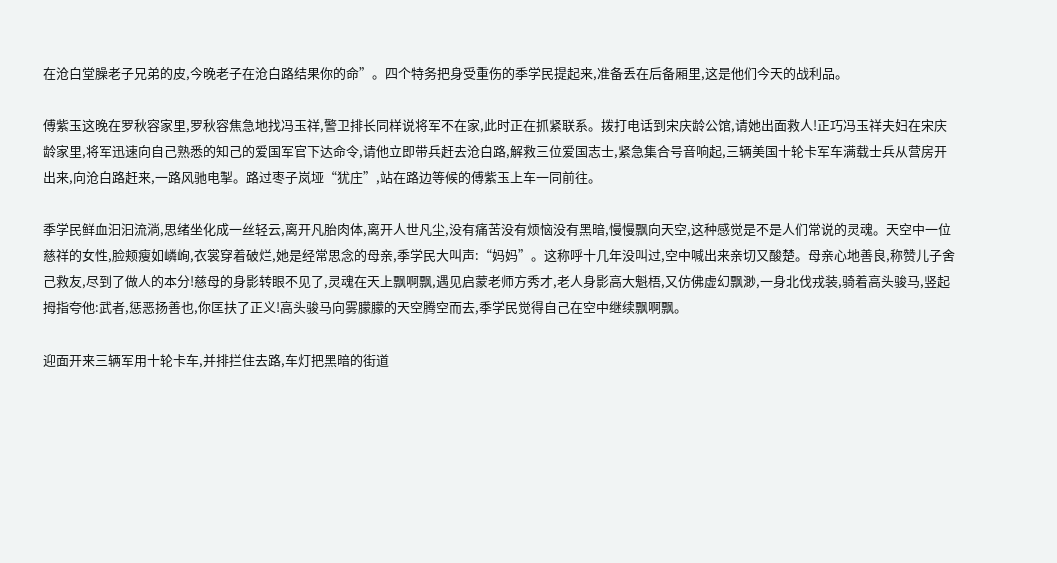在沧白堂臊老子兄弟的皮,今晚老子在沧白路结果你的命”。四个特务把身受重伤的季学民提起来,准备丢在后备厢里,这是他们今天的战利品。

傅紫玉这晚在罗秋容家里,罗秋容焦急地找冯玉祥,警卫排长同样说将军不在家,此时正在抓紧联系。拨打电话到宋庆龄公馆,请她出面救人!正巧冯玉祥夫妇在宋庆龄家里,将军迅速向自己熟悉的知己的爱国军官下达命令,请他立即带兵赶去沧白路,解救三位爱国志士,紧急集合号音响起,三辆美国十轮卡军车满载士兵从营房开出来,向沧白路赶来,一路风驰电掣。路过枣子岚垭“犹庄”,站在路边等候的傅紫玉上车一同前往。

季学民鲜血汩汩流淌,思绪坐化成一丝轻云,离开凡胎肉体,离开人世凡尘,没有痛苦没有烦恼没有黑暗,慢慢飘向天空,这种感觉是不是人们常说的灵魂。天空中一位慈祥的女性,脸颊瘦如嶙峋,衣裳穿着破烂,她是经常思念的母亲,季学民大叫声:“妈妈”。这称呼十几年没叫过,空中喊出来亲切又酸楚。母亲心地善良,称赞儿子舍己救友,尽到了做人的本分!慈母的身影转眼不见了,灵魂在天上飘啊飘,遇见启蒙老师方秀才,老人身影高大魁梧,又仿佛虚幻飘渺,一身北伐戎装,骑着高头骏马,竖起拇指夸他:武者,惩恶扬善也,你匡扶了正义!高头骏马向雾朦朦的天空腾空而去,季学民觉得自己在空中继续飘啊飘。

迎面开来三辆军用十轮卡车,并排拦住去路,车灯把黑暗的街道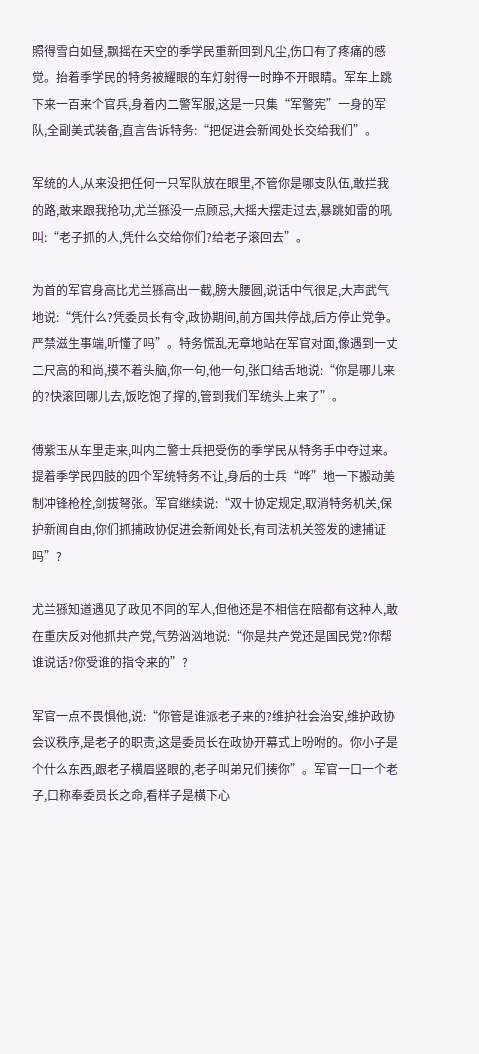照得雪白如昼,飘摇在天空的季学民重新回到凡尘,伤口有了疼痛的感觉。抬着季学民的特务被耀眼的车灯射得一时睁不开眼睛。军车上跳下来一百来个官兵,身着内二警军服,这是一只集“军警宪”一身的军队,全副美式装备,直言告诉特务:“把促进会新闻处长交给我们”。

军统的人,从来没把任何一只军队放在眼里,不管你是哪支队伍,敢拦我的路,敢来跟我抢功,尤兰猻没一点顾忌,大摇大摆走过去,暴跳如雷的吼叫:“老子抓的人,凭什么交给你们?给老子滚回去”。

为首的军官身高比尤兰猻高出一截,膀大腰圆,说话中气很足,大声武气地说:“凭什么?凭委员长有令,政协期间,前方国共停战,后方停止党争。严禁滋生事端,听懂了吗”。特务慌乱无章地站在军官对面,像遇到一丈二尺高的和尚,摸不着头脑,你一句,他一句,张口结舌地说:“你是哪儿来的?快滚回哪儿去,饭吃饱了撑的,管到我们军统头上来了”。

傅紫玉从车里走来,叫内二警士兵把受伤的季学民从特务手中夺过来。提着季学民四肢的四个军统特务不让,身后的士兵“哗”地一下搬动美制冲锋枪栓,剑拔弩张。军官继续说:“双十协定规定,取消特务机关,保护新闻自由,你们抓捕政协促进会新闻处长,有司法机关签发的逮捕证吗”?

尤兰猻知道遇见了政见不同的军人,但他还是不相信在陪都有这种人,敢在重庆反对他抓共产党,气势汹汹地说:“你是共产党还是国民党?你帮谁说话?你受谁的指令来的”?

军官一点不畏惧他,说:“你管是谁派老子来的?维护社会治安,维护政协会议秩序,是老子的职责,这是委员长在政协开幕式上吩咐的。你小子是个什么东西,跟老子横眉竖眼的,老子叫弟兄们揍你”。军官一口一个老子,口称奉委员长之命,看样子是横下心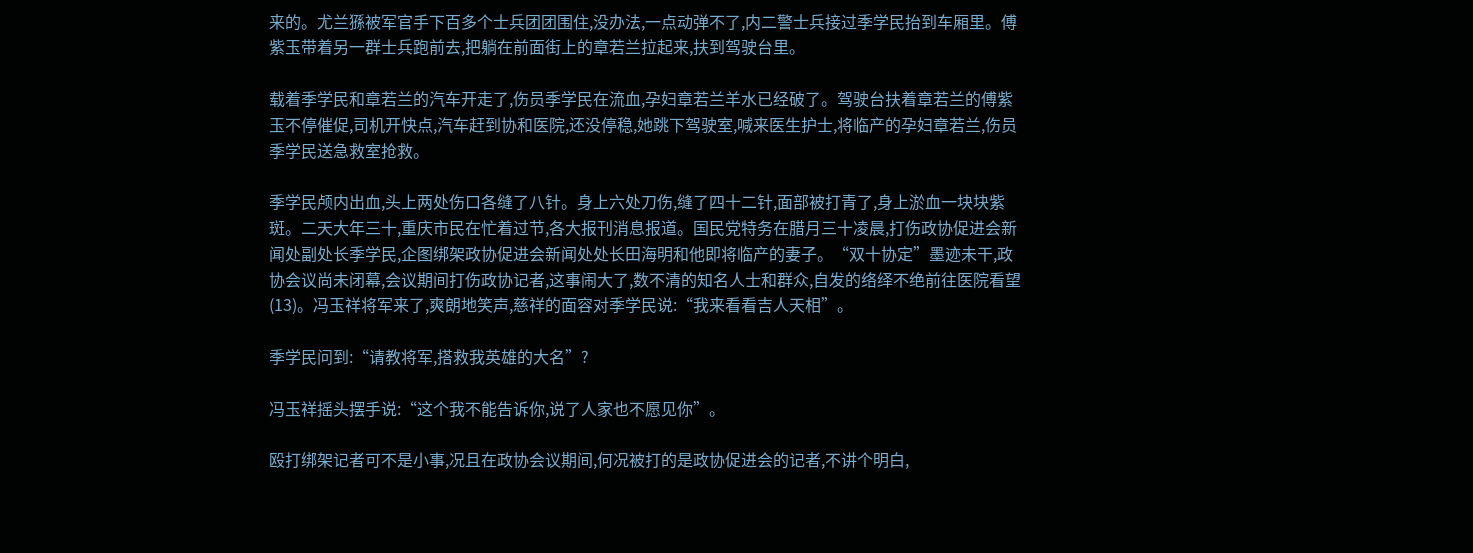来的。尤兰猻被军官手下百多个士兵团团围住,没办法,一点动弹不了,内二警士兵接过季学民抬到车厢里。傅紫玉带着另一群士兵跑前去,把躺在前面街上的章若兰拉起来,扶到驾驶台里。

载着季学民和章若兰的汽车开走了,伤员季学民在流血,孕妇章若兰羊水已经破了。驾驶台扶着章若兰的傅紫玉不停催促,司机开快点,汽车赶到协和医院,还没停稳,她跳下驾驶室,喊来医生护士,将临产的孕妇章若兰,伤员季学民送急救室抢救。

季学民颅内出血,头上两处伤口各缝了八针。身上六处刀伤,缝了四十二针,面部被打青了,身上淤血一块块紫斑。二天大年三十,重庆市民在忙着过节,各大报刊消息报道。国民党特务在腊月三十凌晨,打伤政协促进会新闻处副处长季学民,企图绑架政协促进会新闻处处长田海明和他即将临产的妻子。“双十协定”墨迹未干,政协会议尚未闭幕,会议期间打伤政协记者,这事闹大了,数不清的知名人士和群众,自发的络绎不绝前往医院看望(13)。冯玉祥将军来了,爽朗地笑声,慈祥的面容对季学民说:“我来看看吉人天相”。

季学民问到:“请教将军,搭救我英雄的大名”?

冯玉祥摇头摆手说:“这个我不能告诉你,说了人家也不愿见你”。

殴打绑架记者可不是小事,况且在政协会议期间,何况被打的是政协促进会的记者,不讲个明白,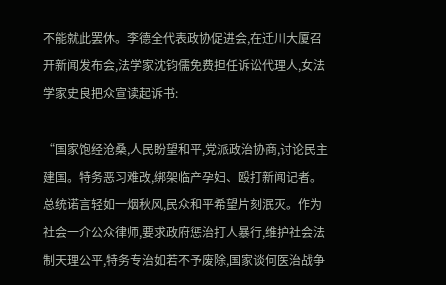不能就此罢休。李德全代表政协促进会,在迁川大厦召开新闻发布会,法学家沈钧儒免费担任诉讼代理人,女法学家史良把众宣读起诉书:

“国家饱经沧桑,人民盼望和平,党派政治协商,讨论民主建国。特务恶习难改,绑架临产孕妇、殴打新闻记者。总统诺言轻如一烟秋风,民众和平希望片刻泯灭。作为社会一介公众律师,要求政府惩治打人暴行,维护社会法制天理公平,特务专治如若不予废除,国家谈何医治战争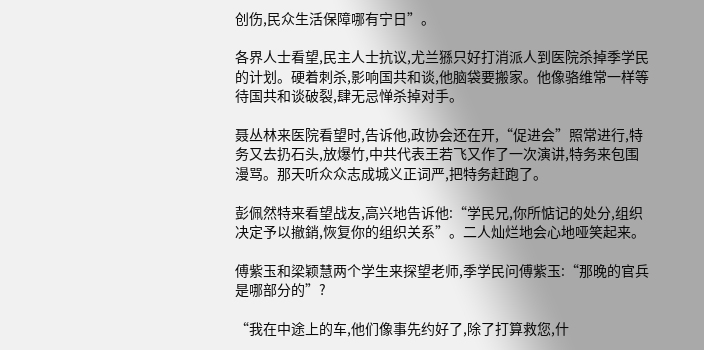创伤,民众生活保障哪有宁日”。

各界人士看望,民主人士抗议,尤兰猻只好打消派人到医院杀掉季学民的计划。硬着刺杀,影响国共和谈,他脑袋要搬家。他像骆维常一样等待国共和谈破裂,肆无忌惮杀掉对手。

聂丛林来医院看望时,告诉他,政协会还在开,“促进会”照常进行,特务又去扔石头,放爆竹,中共代表王若飞又作了一次演讲,特务来包围漫骂。那天听众众志成城义正词严,把特务赶跑了。

彭佩然特来看望战友,高兴地告诉他:“学民兄,你所惦记的处分,组织决定予以撤銷,恢复你的组织关系”。二人灿烂地会心地哑笑起来。

傅紫玉和梁颖慧两个学生来探望老师,季学民问傅紫玉:“那晚的官兵是哪部分的”?

“我在中途上的车,他们像事先约好了,除了打算救您,什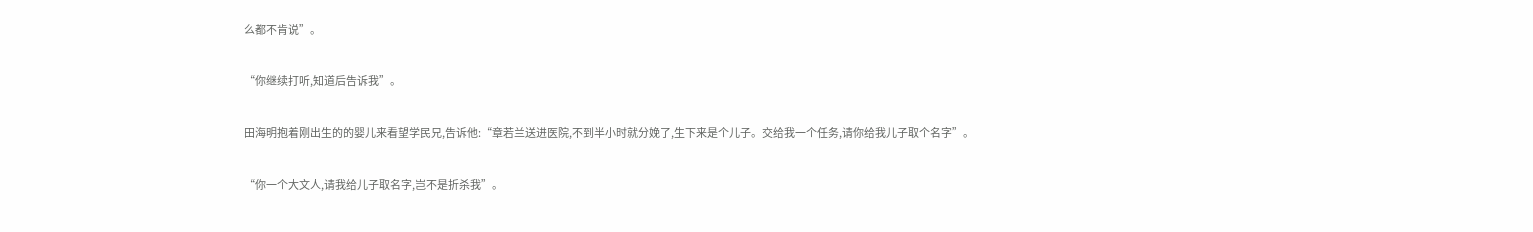么都不肯说”。

“你继续打听,知道后告诉我”。

田海明抱着刚出生的的婴儿来看望学民兄,告诉他:“章若兰送进医院,不到半小时就分娩了,生下来是个儿子。交给我一个任务,请你给我儿子取个名字”。

“你一个大文人,请我给儿子取名字,岂不是折杀我”。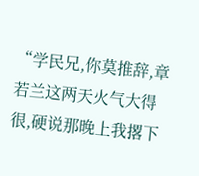“学民兄,你莫推辞,章若兰这两天火气大得很,硬说那晚上我撂下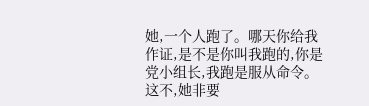她,一个人跑了。哪天你给我作证,是不是你叫我跑的,你是党小组长,我跑是服从命令。这不,她非要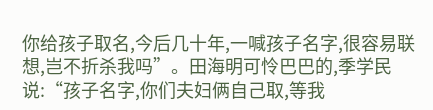你给孩子取名,今后几十年,一喊孩子名字,很容易联想,岂不折杀我吗”。田海明可怜巴巴的,季学民说:“孩子名字,你们夫妇俩自己取,等我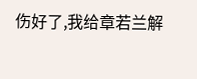伤好了,我给章若兰解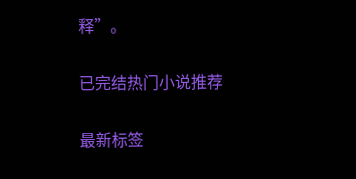释”。

已完结热门小说推荐

最新标签